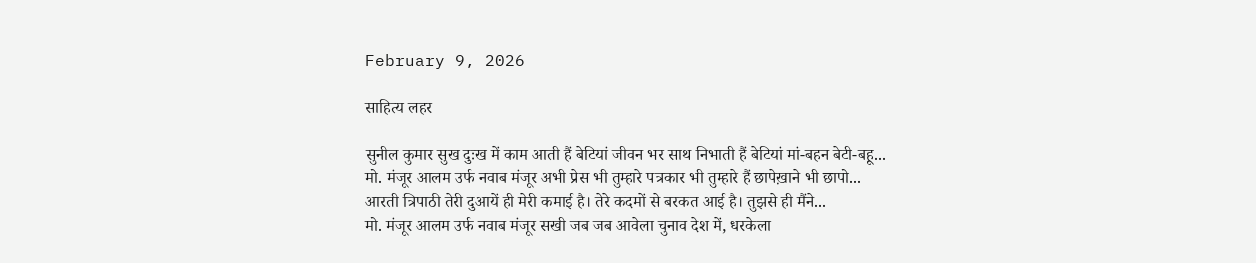February 9, 2026

साहित्य लहर

सुनील कुमार सुख दुःख में काम आती हैं बेटियां जीवन भर साथ निभाती हैं बेटियां मां-बहन बेटी-बहू...
मो. मंजूर आलम उर्फ नवाब मंजूर अभी प्रेस भी तुम्हारे पत्रकार भी तुम्हारे हैं छापेख़ाने भी छापो...
आरती त्रिपाठी तेरी दुआयें ही मेरी कमाई है। तेरे कदमों से बरकत आई है। तुझसे ही मैंने...
मो. मंजूर आलम उर्फ नवाब मंजूर सखी जब जब आवेला चुनाव देश में, धरकेला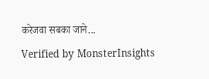करेजवा सबका जाने...
Verified by MonsterInsights